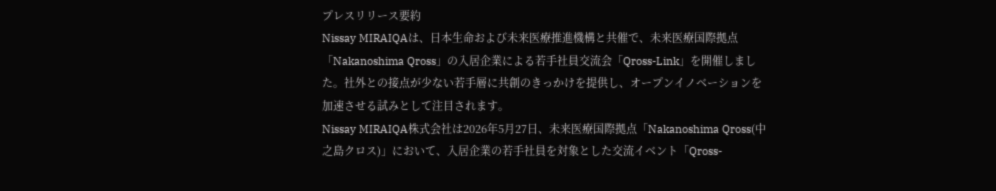プレスリリース要約
Nissay MIRAIQAは、日本生命および未来医療推進機構と共催で、未来医療国際拠点「Nakanoshima Qross」の入居企業による若手社員交流会「Qross-Link」を開催しました。社外との接点が少ない若手層に共創のきっかけを提供し、オープンイノベーションを加速させる試みとして注目されます。
Nissay MIRAIQA株式会社は2026年5月27日、未来医療国際拠点「Nakanoshima Qross(中之島クロス)」において、入居企業の若手社員を対象とした交流イベント「Qross-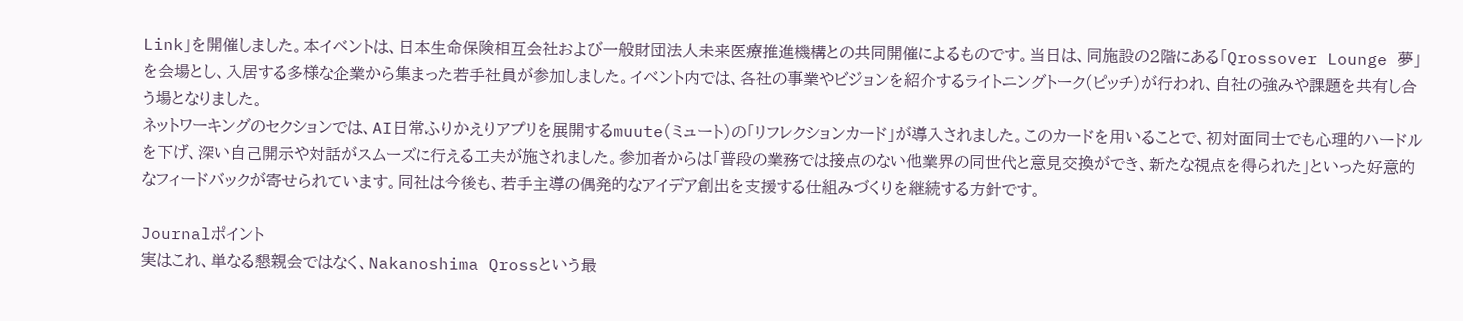Link」を開催しました。本イベントは、日本生命保険相互会社および一般財団法人未来医療推進機構との共同開催によるものです。当日は、同施設の2階にある「Qrossover Lounge 夢」を会場とし、入居する多様な企業から集まった若手社員が参加しました。イベント内では、各社の事業やビジョンを紹介するライトニングトーク(ピッチ)が行われ、自社の強みや課題を共有し合う場となりました。
ネットワーキングのセクションでは、AI日常ふりかえりアプリを展開するmuute(ミュート)の「リフレクションカード」が導入されました。このカードを用いることで、初対面同士でも心理的ハードルを下げ、深い自己開示や対話がスムーズに行える工夫が施されました。参加者からは「普段の業務では接点のない他業界の同世代と意見交換ができ、新たな視点を得られた」といった好意的なフィードバックが寄せられています。同社は今後も、若手主導の偶発的なアイデア創出を支援する仕組みづくりを継続する方針です。

Journalポイント
実はこれ、単なる懇親会ではなく、Nakanoshima Qrossという最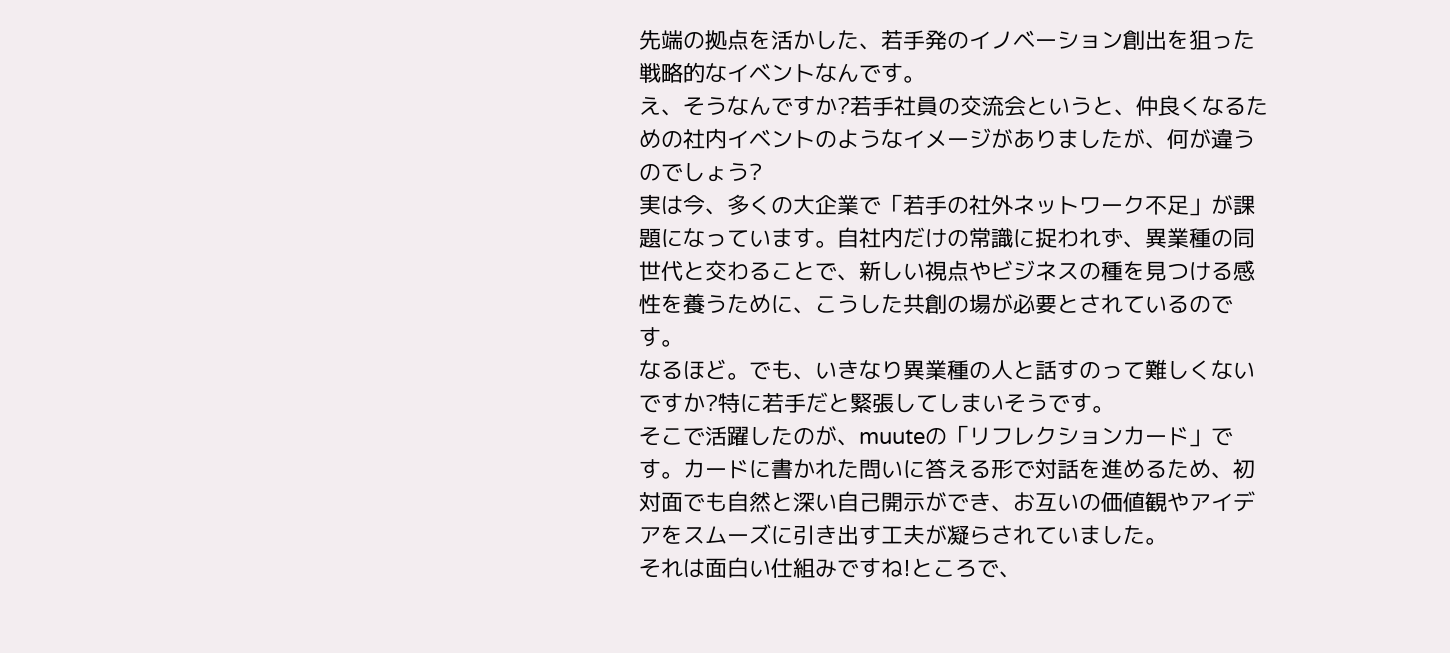先端の拠点を活かした、若手発のイノベーション創出を狙った戦略的なイベントなんです。
え、そうなんですか?若手社員の交流会というと、仲良くなるための社内イベントのようなイメージがありましたが、何が違うのでしょう?
実は今、多くの大企業で「若手の社外ネットワーク不足」が課題になっています。自社内だけの常識に捉われず、異業種の同世代と交わることで、新しい視点やビジネスの種を見つける感性を養うために、こうした共創の場が必要とされているのです。
なるほど。でも、いきなり異業種の人と話すのって難しくないですか?特に若手だと緊張してしまいそうです。
そこで活躍したのが、muuteの「リフレクションカード」です。カードに書かれた問いに答える形で対話を進めるため、初対面でも自然と深い自己開示ができ、お互いの価値観やアイデアをスムーズに引き出す工夫が凝らされていました。
それは面白い仕組みですね!ところで、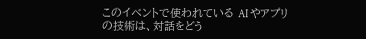このイベントで使われている AI やアプリの技術は、対話をどう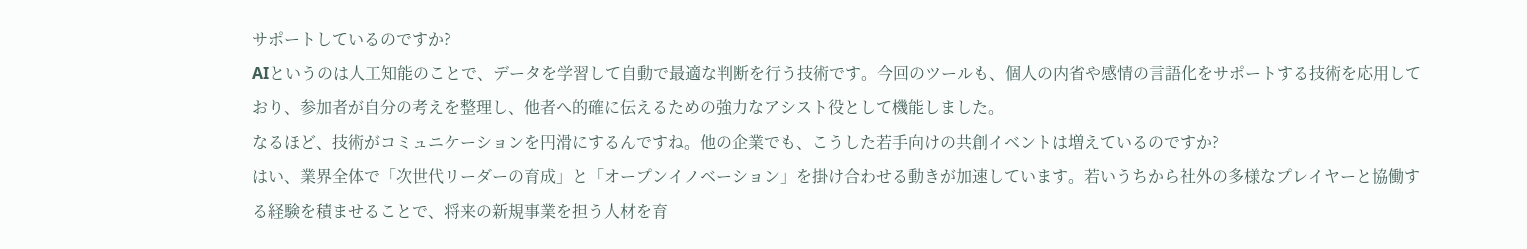サポートしているのですか?
AIというのは人工知能のことで、データを学習して自動で最適な判断を行う技術です。今回のツールも、個人の内省や感情の言語化をサポートする技術を応用しており、参加者が自分の考えを整理し、他者へ的確に伝えるための強力なアシスト役として機能しました。
なるほど、技術がコミュニケーションを円滑にするんですね。他の企業でも、こうした若手向けの共創イベントは増えているのですか?
はい、業界全体で「次世代リーダーの育成」と「オープンイノベーション」を掛け合わせる動きが加速しています。若いうちから社外の多様なプレイヤーと協働する経験を積ませることで、将来の新規事業を担う人材を育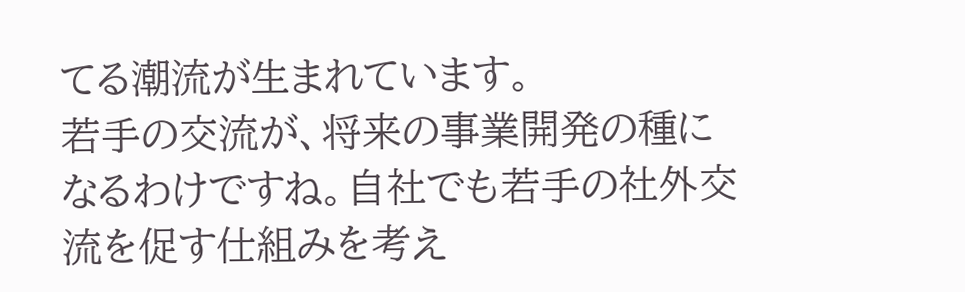てる潮流が生まれています。
若手の交流が、将来の事業開発の種になるわけですね。自社でも若手の社外交流を促す仕組みを考え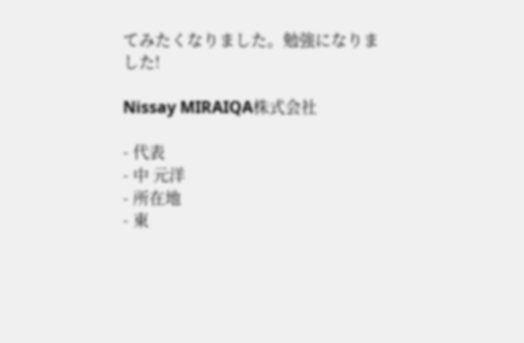てみたくなりました。勉強になりました!

Nissay MIRAIQA株式会社

- 代表
- 中 元洋
- 所在地
- 東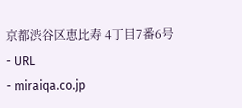京都渋谷区恵比寿 4丁目7番6号
- URL
- miraiqa.co.jp